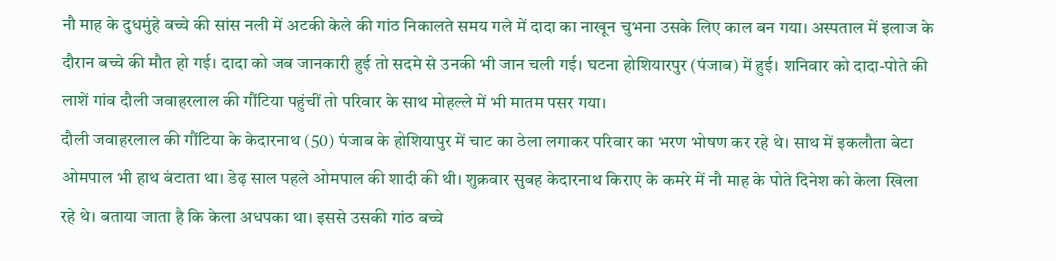नौ माह के दुधमुंहे बच्चे की सांस नली में अटकी केले की गांठ निकालते समय गले में दादा का नाखून चुभना उसके लिए काल बन गया। अस्पताल में इलाज के दौरान बच्चे की मौत हो गई। दादा को जब जानकारी हुई तो सदमे से उनकी भी जान चली गई। घटना होशियारपुर (पंजाब) में हुई। शनिवार को दादा-पोते की लाशें गांव दौली जवाहरलाल की गौंटिया पहुंचीं तो परिवार के साथ मोहल्ले में भी मातम पसर गया।
दौली जवाहरलाल की गौंटिया के केदारनाथ (50) पंजाब के होशियापुर में चाट का ठेला लगाकर परिवार का भरण भोषण कर रहे थे। साथ में इकलौता बेटा ओमपाल भी हाथ बंटाता था। डेढ़ साल पहले ओमपाल की शादी की थी। शुक्रवार सुबह केदारनाथ किराए के कमरे में नौ माह के पोते दिनेश को केला खिला रहे थे। बताया जाता है कि केला अधपका था। इससे उसकी गांठ बच्चे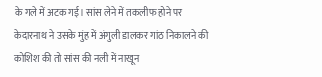के गले में अटक गई। सांस लेने में तकलीफ होने पर केदारनाथ ने उसके मुंह में अंगुली डालकर गांठ निकालने की कोशिश की तो सांस की नली में नाखून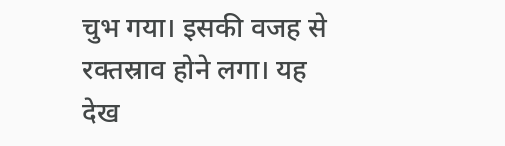चुभ गया। इसकी वजह से रक्तस्राव होने लगा। यह देख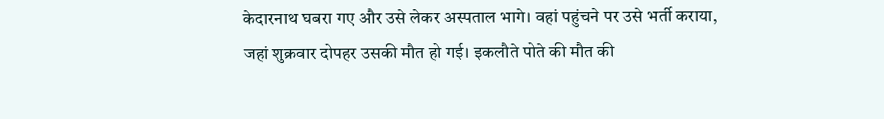केदारनाथ घबरा गए और उसे लेकर अस्पताल भागे। वहां पहुंचने पर उसे भर्ती कराया, जहां शुक्रवार दोपहर उसकी मौत हो गई। इकलौते पोते की मौत की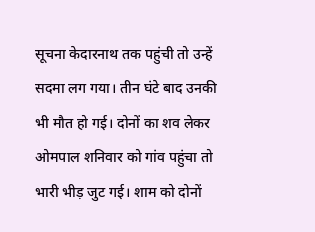सूचना केदारनाथ तक पहुंची तो उन्हें सदमा लग गया। तीन घंटे बाद उनकी भी मौत हो गई। दोनों का शव लेकर ओमपाल शनिवार को गांव पहुंचा तो भारी भीड़ जुट गई। शाम को दोनों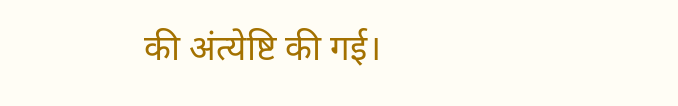की अंत्येष्टि की गई।